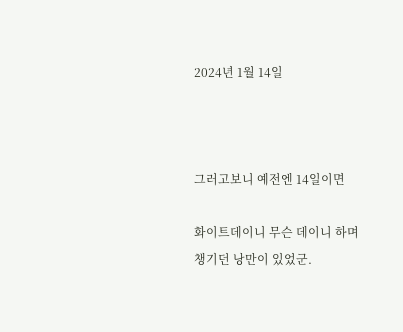2024년 1월 14일



그러고보니 예전엔 14일이면

화이트데이니 무슨 데이니 하며 챙기던 낭만이 있었군.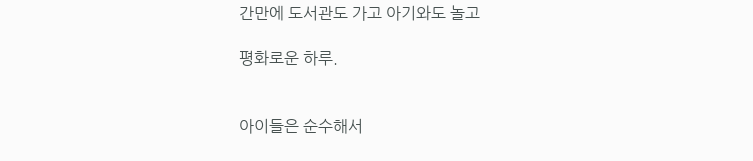간만에 도서관도 가고 아기와도 놀고

평화로운 하루.


아이들은 순수해서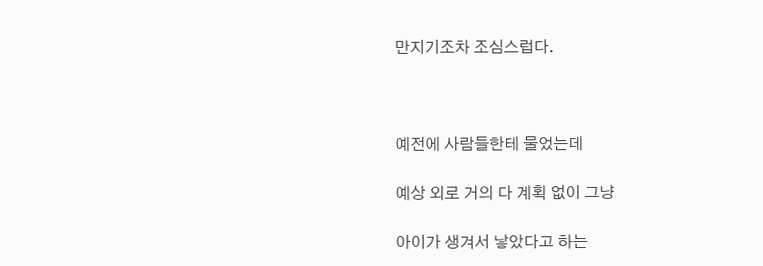만지기조차 조심스럽다.



예전에 사람들한테 물었는데

예상 외로 거의 다 계획 없이 그냥

아이가 생겨서 낳았다고 하는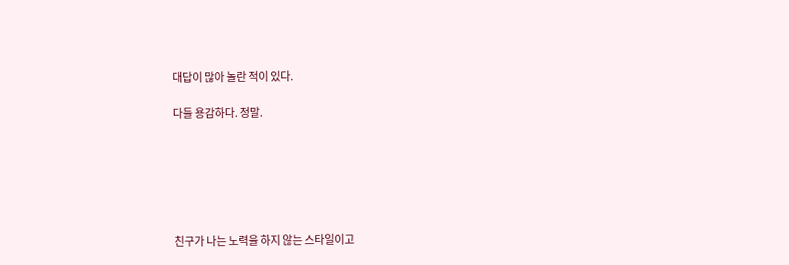대답이 많아 놀란 적이 있다.

다들 용감하다. 정말.






친구가 나는 노력을 하지 않는 스타일이고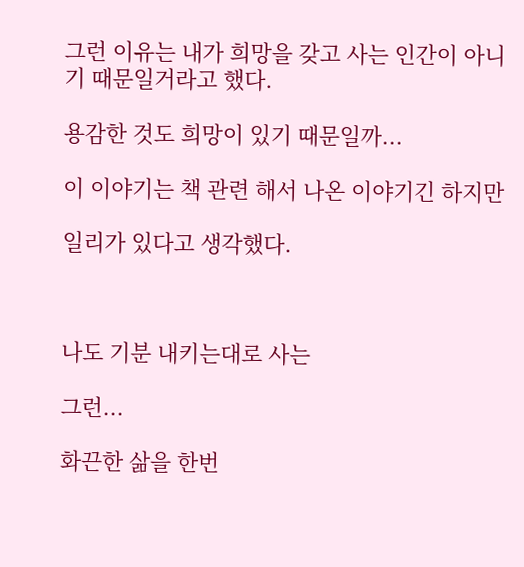그런 이유는 내가 희망을 갖고 사는 인간이 아니기 때문일거라고 했다.

용감한 것도 희망이 있기 때문일까...

이 이야기는 책 관련 해서 나온 이야기긴 하지만

일리가 있다고 생각했다.



나도 기분 내키는대로 사는

그런...

화끈한 삶을 한번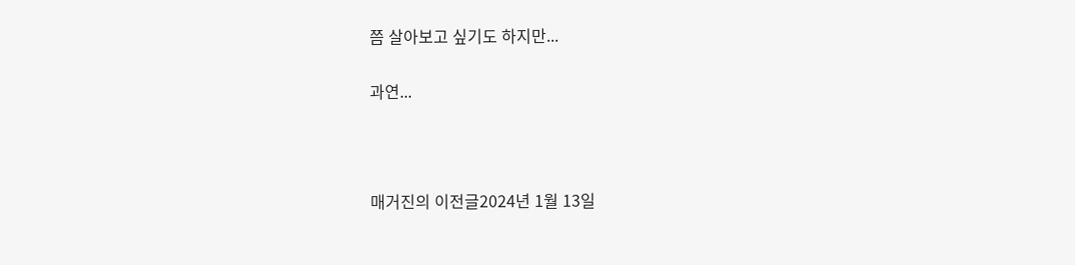쯤 살아보고 싶기도 하지만...

과연...



매거진의 이전글2024년 1월 13일